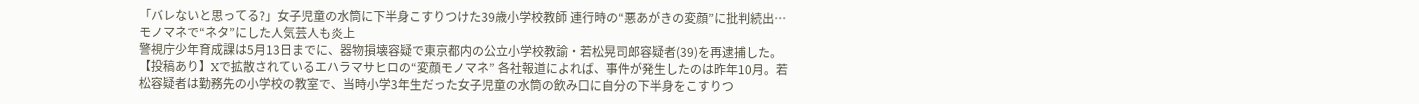「バレないと思ってる?」女子児童の水筒に下半身こすりつけた39歳小学校教師 連行時の“悪あがきの変顔”に批判続出…モノマネで“ネタ”にした人気芸人も炎上
警視庁少年育成課は5月13日までに、器物損壊容疑で東京都内の公立小学校教諭・若松晃司郎容疑者(39)を再逮捕した。 【投稿あり】Xで拡散されているエハラマサヒロの“変顔モノマネ” 各社報道によれば、事件が発生したのは昨年10月。若松容疑者は勤務先の小学校の教室で、当時小学3年生だった女子児童の水筒の飲み口に自分の下半身をこすりつ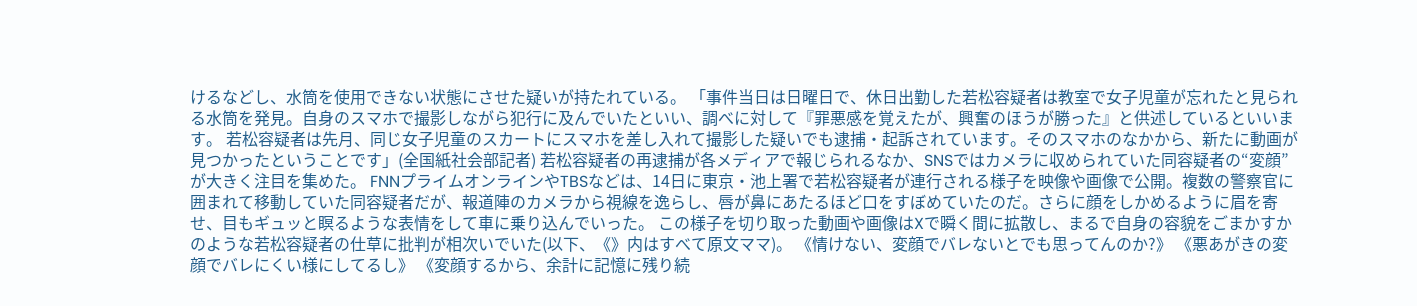けるなどし、水筒を使用できない状態にさせた疑いが持たれている。 「事件当日は日曜日で、休日出勤した若松容疑者は教室で女子児童が忘れたと見られる水筒を発見。自身のスマホで撮影しながら犯行に及んでいたといい、調べに対して『罪悪感を覚えたが、興奮のほうが勝った』と供述しているといいます。 若松容疑者は先月、同じ女子児童のスカートにスマホを差し入れて撮影した疑いでも逮捕・起訴されています。そのスマホのなかから、新たに動画が見つかったということです」(全国紙社会部記者) 若松容疑者の再逮捕が各メディアで報じられるなか、SNSではカメラに収められていた同容疑者の“変顔”が大きく注目を集めた。 FNNプライムオンラインやTBSなどは、14日に東京・池上署で若松容疑者が連行される様子を映像や画像で公開。複数の警察官に囲まれて移動していた同容疑者だが、報道陣のカメラから視線を逸らし、唇が鼻にあたるほど口をすぼめていたのだ。さらに顔をしかめるように眉を寄せ、目もギュッと瞑るような表情をして車に乗り込んでいった。 この様子を切り取った動画や画像はXで瞬く間に拡散し、まるで自身の容貌をごまかすかのような若松容疑者の仕草に批判が相次いでいた(以下、《》内はすべて原文ママ)。 《情けない、変顔でバレないとでも思ってんのか?》 《悪あがきの変顔でバレにくい様にしてるし》 《変顔するから、余計に記憶に残り続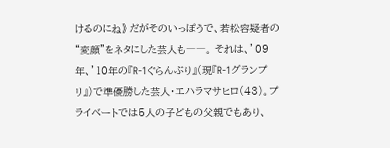けるのにね》 だがそのいっぽうで、若松容疑者の“変顔”をネタにした芸人も――。 それは、’09年、’10年の『R-1ぐらんぷり』(現『R-1グランプリ』)で準優勝した芸人・エハラマサヒロ(43)。プライベートでは5人の子どもの父親でもあり、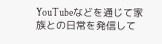YouTubeなどを通じて家族との日常を発信して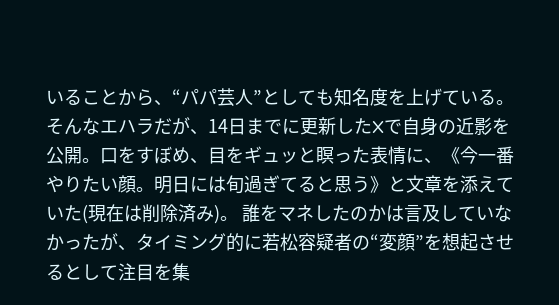いることから、“パパ芸人”としても知名度を上げている。 そんなエハラだが、14日までに更新したXで自身の近影を公開。口をすぼめ、目をギュッと瞑った表情に、《今一番やりたい顔。明日には旬過ぎてると思う》と文章を添えていた(現在は削除済み)。 誰をマネしたのかは言及していなかったが、タイミング的に若松容疑者の“変顔”を想起させるとして注目を集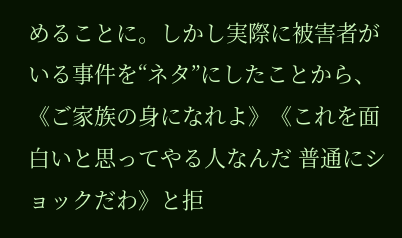めることに。しかし実際に被害者がいる事件を“ネタ”にしたことから、《ご家族の身になれよ》《これを面白いと思ってやる人なんだ 普通にショックだわ》と拒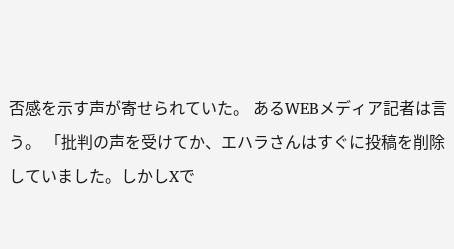否感を示す声が寄せられていた。 あるWEBメディア記者は言う。 「批判の声を受けてか、エハラさんはすぐに投稿を削除していました。しかしXで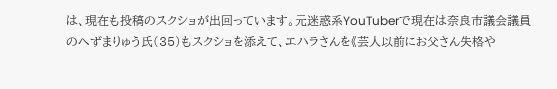は、現在も投稿のスクショが出回っています。元迷惑系YouTuberで現在は奈良市議会議員のへずまりゅう氏(35)もスクショを添えて、エハラさんを《芸人以前にお父さん失格や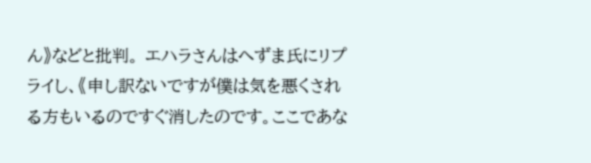ん》などと批判。 エハラさんはへずま氏にリプライし、《申し訳ないですが僕は気を悪くされる方もいるのですぐ消したのです。ここであな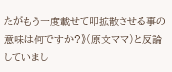たがもう一度載せて叩拡散させる事の意味は何ですか?》(原文ママ)と反論していまし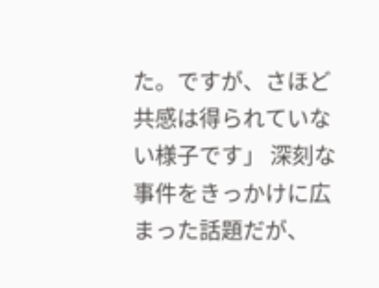た。ですが、さほど共感は得られていない様子です」 深刻な事件をきっかけに広まった話題だが、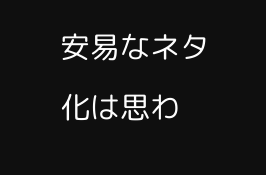安易なネタ化は思わ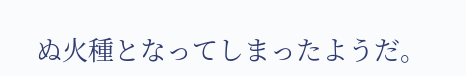ぬ火種となってしまったようだ。